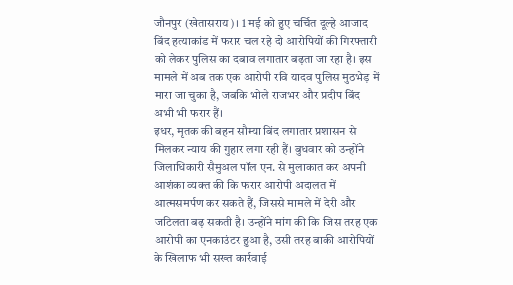जौनपुर (खेतासराय)। 1 मई को हुए चर्चित दूल्हे आजाद बिंद हत्याकांड में फरार चल रहे दो आरोपियों की गिरफ्तारी को लेकर पुलिस का दबाव लगातार बढ़ता जा रहा है। इस मामले में अब तक एक आरोपी रवि यादव पुलिस मुठभेड़ में मारा जा चुका है, जबकि भोले राजभर और प्रदीप बिंद अभी भी फरार हैं।
इधर, मृतक की बहन सौम्या बिंद लगातार प्रशासन से मिलकर न्याय की गुहार लगा रही हैं। बुधवार को उन्होंने जिलाधिकारी सैमुअल पॉल एन. से मुलाकात कर अपनी आशंका व्यक्त की कि फरार आरोपी अदालत में आत्मसमर्पण कर सकते हैं, जिससे मामले में देरी और जटिलता बढ़ सकती है। उन्होंने मांग की कि जिस तरह एक आरोपी का एनकाउंटर हुआ है, उसी तरह बाकी आरोपियों के खिलाफ भी सख्त कार्रवाई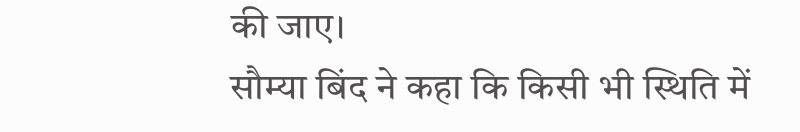की जाए।
सौम्या बिंद ने कहा कि किसी भी स्थिति में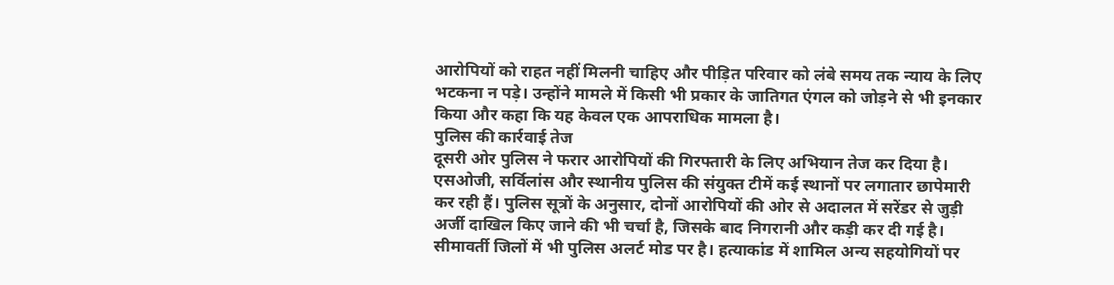आरोपियों को राहत नहीं मिलनी चाहिए और पीड़ित परिवार को लंबे समय तक न्याय के लिए भटकना न पड़े। उन्होंने मामले में किसी भी प्रकार के जातिगत एंगल को जोड़ने से भी इनकार किया और कहा कि यह केवल एक आपराधिक मामला है।
पुलिस की कार्रवाई तेज
दूसरी ओर पुलिस ने फरार आरोपियों की गिरफ्तारी के लिए अभियान तेज कर दिया है। एसओजी, सर्विलांस और स्थानीय पुलिस की संयुक्त टीमें कई स्थानों पर लगातार छापेमारी कर रही हैं। पुलिस सूत्रों के अनुसार, दोनों आरोपियों की ओर से अदालत में सरेंडर से जुड़ी अर्जी दाखिल किए जाने की भी चर्चा है, जिसके बाद निगरानी और कड़ी कर दी गई है।
सीमावर्ती जिलों में भी पुलिस अलर्ट मोड पर है। हत्याकांड में शामिल अन्य सहयोगियों पर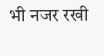भी नजर रखी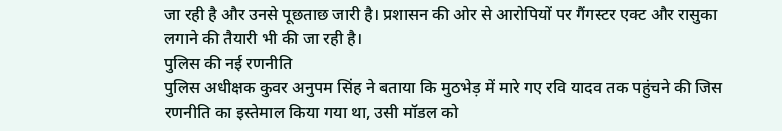जा रही है और उनसे पूछताछ जारी है। प्रशासन की ओर से आरोपियों पर गैंगस्टर एक्ट और रासुका लगाने की तैयारी भी की जा रही है।
पुलिस की नई रणनीति
पुलिस अधीक्षक कुवर अनुपम सिंह ने बताया कि मुठभेड़ में मारे गए रवि यादव तक पहुंचने की जिस रणनीति का इस्तेमाल किया गया था, उसी मॉडल को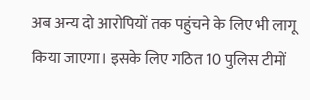अब अन्य दो आरोपियों तक पहुंचने के लिए भी लागू किया जाएगा। इसके लिए गठित 10 पुलिस टीमों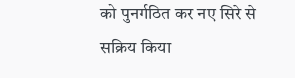को पुनर्गठित कर नए सिरे से सक्रिय किया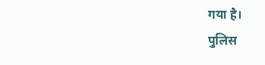गया है।
पुलिस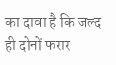का दावा है कि जल्द ही दोनों फरार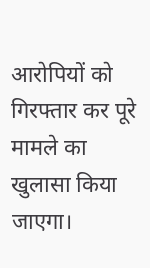आरोपियों को गिरफ्तार कर पूरे मामले का खुलासा किया जाएगा।